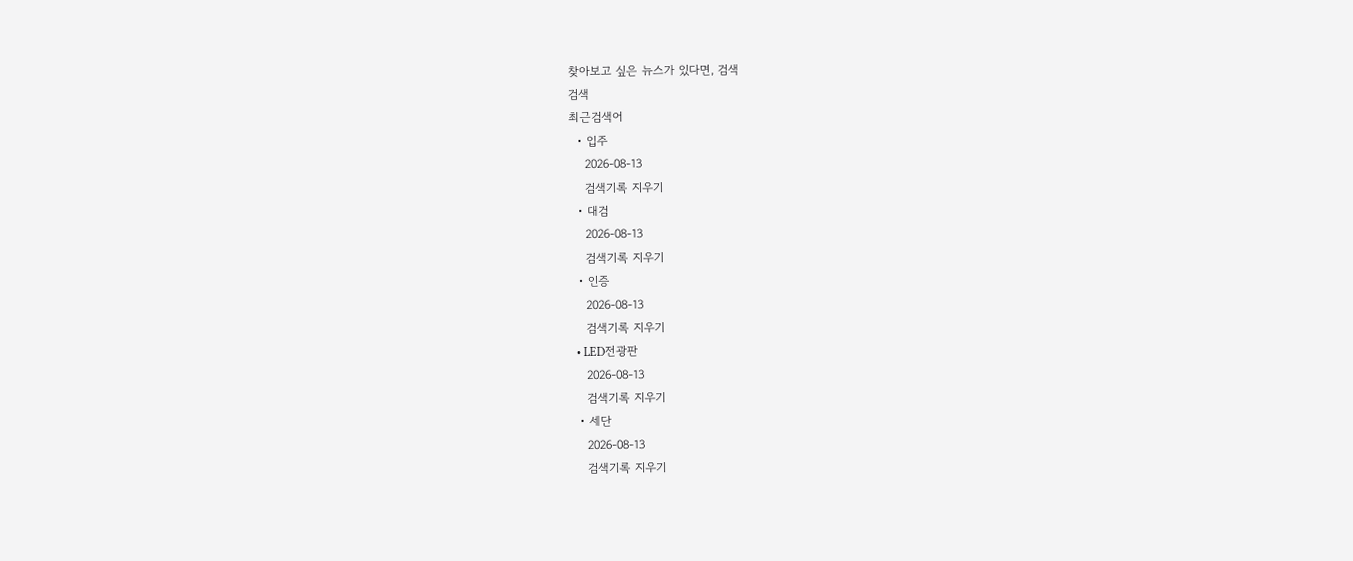찾아보고 싶은 뉴스가 있다면, 검색
검색
최근검색어
  • 입주
    2026-08-13
    검색기록 지우기
  • 대검
    2026-08-13
    검색기록 지우기
  • 인증
    2026-08-13
    검색기록 지우기
  • LED전광판
    2026-08-13
    검색기록 지우기
  • 세단
    2026-08-13
    검색기록 지우기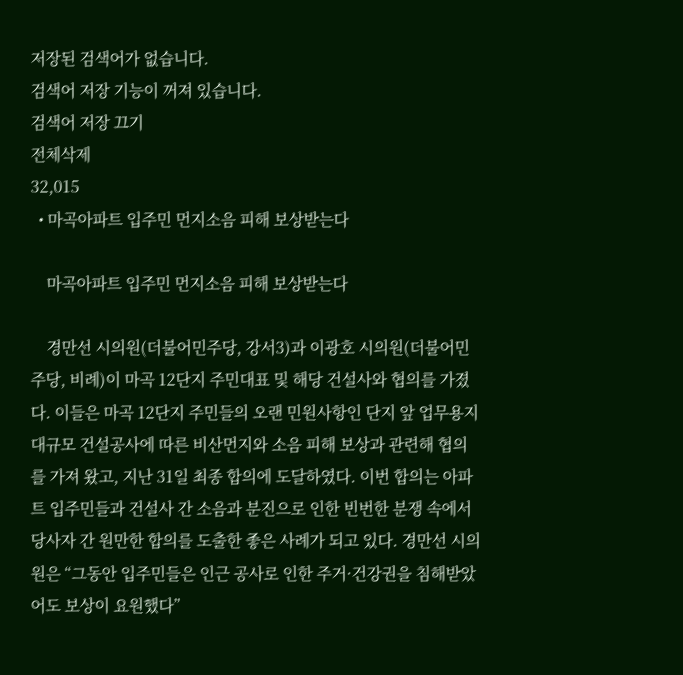저장된 검색어가 없습니다.
검색어 저장 기능이 꺼져 있습니다.
검색어 저장 끄기
전체삭제
32,015
  • 마곡아파트 입주민 먼지소음 피해 보상받는다

    마곡아파트 입주민 먼지소음 피해 보상받는다

    경만선 시의원(더불어민주당, 강서3)과 이광호 시의원(더불어민주당, 비례)이 마곡 12단지 주민대표 및 해당 건설사와 협의를 가졌다. 이들은 마곡 12단지 주민들의 오랜 민원사항인 단지 앞 업무용지 대규모 건설공사에 따른 비산먼지와 소음 피해 보상과 관련해 협의를 가져 왔고, 지난 31일 최종 합의에 도달하였다. 이번 합의는 아파트 입주민들과 건설사 간 소음과 분진으로 인한 빈번한 분쟁 속에서 당사자 간 원만한 합의를 도출한 좋은 사례가 되고 있다. 경만선 시의원은 “그동안 입주민들은 인근 공사로 인한 주거·건강권을 침해받았어도 보상이 요원했다”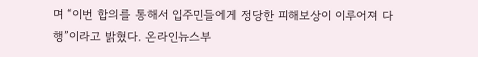며 “이번 합의를 통해서 입주민들에게 정당한 피해보상이 이루어져 다행”이라고 밝혔다. 온라인뉴스부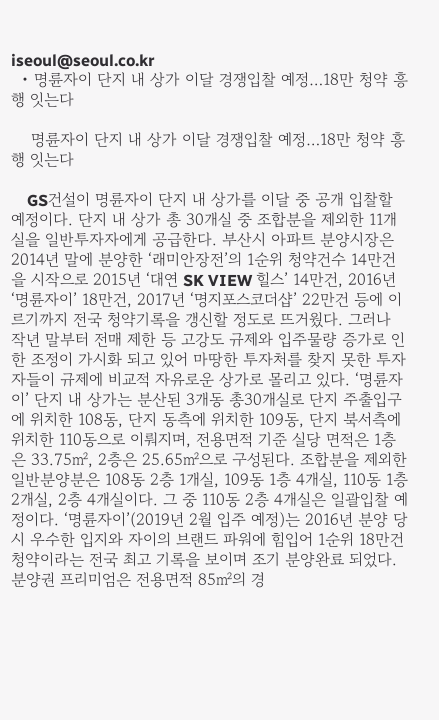iseoul@seoul.co.kr
  • 명륜자이 단지 내 상가 이달 경쟁입찰 예정…18만 청약 흥행 잇는다

    명륜자이 단지 내 상가 이달 경쟁입찰 예정…18만 청약 흥행 잇는다

    GS건설이 명륜자이 단지 내 상가를 이달 중 공개 입찰할 예정이다. 단지 내 상가 총 30개실 중 조합분을 제외한 11개실을 일반투자자에게 공급한다. 부산시 아파트 분양시장은 2014년 말에 분양한 ‘래미안장전’의 1순위 청약건수 14만건을 시작으로 2015년 ‘대연 SK VIEW 힐스’ 14만건, 2016년 ‘명륜자이’ 18만건, 2017년 ‘명지포스코더샵’ 22만건 등에 이르기까지 전국 청약기록을 갱신할 정도로 뜨거웠다. 그러나 작년 말부터 전매 제한 등 고강도 규제와 입주물량 증가로 인한 조정이 가시화 되고 있어 마땅한 투자처를 찾지 못한 투자자들이 규제에 비교적 자유로운 상가로 몰리고 있다. ‘명륜자이’ 단지 내 상가는 분산된 3개동 총30개실로 단지 주출입구에 위치한 108동, 단지 동측에 위치한 109동, 단지 북서측에 위치한 110동으로 이뤄지며, 전용면적 기준 실당 면적은 1층은 33.75㎡, 2층은 25.65㎡으로 구성된다. 조합분을 제외한 일반분양분은 108동 2층 1개실, 109동 1층 4개실, 110동 1층 2개실, 2층 4개실이다. 그 중 110동 2층 4개실은 일괄입찰 예정이다. ‘명륜자이’(2019년 2월 입주 예정)는 2016년 분양 당시 우수한 입지와 자이의 브랜드 파워에 힘입어 1순위 18만건 청약이라는 전국 최고 기록을 보이며 조기 분양완료 되었다. 분양권 프리미엄은 전용면적 85㎡의 경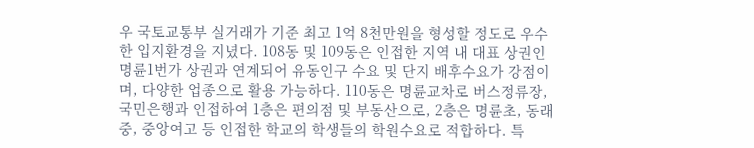우 국토교통부 실거래가 기준 최고 1억 8천만원을 형성할 정도로 우수한 입지환경을 지녔다. 108동 및 109동은 인접한 지역 내 대표 상권인 명륜1번가 상권과 연계되어 유동인구 수요 및 단지 배후수요가 강점이며, 다양한 업종으로 활용 가능하다. 110동은 명륜교차로 버스정류장, 국민은행과 인접하여 1층은 편의점 및 부동산으로, 2층은 명륜초, 동래중, 중앙여고 등 인접한 학교의 학생들의 학원수요로 적합하다. 특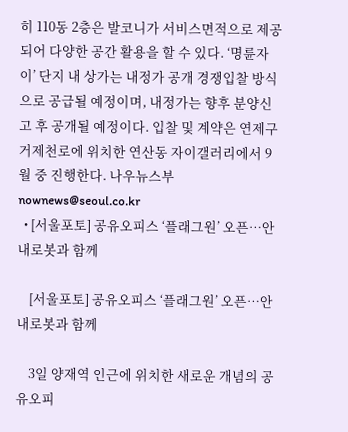히 110동 2층은 발코니가 서비스면적으로 제공되어 다양한 공간 활용을 할 수 있다. ‘명륜자이’ 단지 내 상가는 내정가 공개 경쟁입찰 방식으로 공급될 예정이며, 내정가는 향후 분양신고 후 공개될 예정이다. 입찰 및 계약은 연제구 거제천로에 위치한 연산동 자이갤러리에서 9월 중 진행한다. 나우뉴스부 nownews@seoul.co.kr
  • [서울포토] 공유오피스 ‘플래그원’ 오픈…안내로봇과 함께

    [서울포토] 공유오피스 ‘플래그원’ 오픈…안내로봇과 함께

    3일 양재역 인근에 위치한 새로운 개념의 공유오피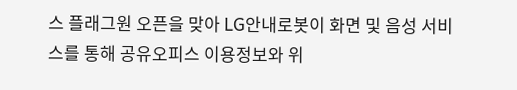스 플래그원 오픈을 맞아 LG안내로봇이 화면 및 음성 서비스를 통해 공유오피스 이용정보와 위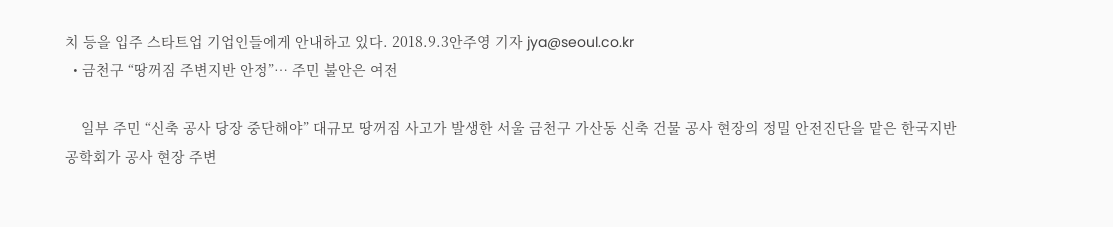치 등을 입주 스타트업 기업인들에게 안내하고 있다. 2018.9.3안주영 기자 jya@seoul.co.kr
  • 금천구 “땅꺼짐 주변지반 안정”… 주민 불안은 여전

    일부 주민 “신축 공사 당장 중단해야” 대규모 땅꺼짐 사고가 발생한 서울 금천구 가산동 신축 건물 공사 현장의 정밀 안전진단을 맡은 한국지반공학회가 공사 현장 주변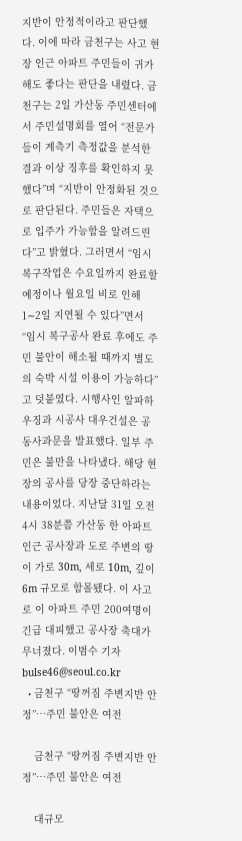지반이 안정적이라고 판단했다. 이에 따라 금천구는 사고 현장 인근 아파트 주민들이 귀가해도 좋다는 판단을 내렸다. 금천구는 2일 가산동 주민센터에서 주민설명회를 열어 “전문가들이 계측기 측정값을 분석한 결과 이상 징후를 확인하지 못했다”며 “지반이 안정화된 것으로 판단된다. 주민들은 자택으로 입주가 가능함을 알려드린다”고 밝혔다. 그러면서 “임시 복구작업은 수요일까지 완료할 예정이나 월요일 비로 인해 1∼2일 지연될 수 있다”면서 “임시 복구공사 완료 후에도 주민 불안이 해소될 때까지 별도의 숙박 시설 이용이 가능하다”고 덧붙였다. 시행사인 알파하우징과 시공사 대우건설은 공동사과문을 발표했다. 일부 주민은 불만을 나타냈다. 해당 현장의 공사를 당장 중단하라는 내용이었다. 지난달 31일 오전 4시 38분쯤 가산동 한 아파트 인근 공사장과 도로 주변의 땅이 가로 30m, 세로 10m, 깊이 6m 규모로 함몰됐다. 이 사고로 이 아파트 주민 200여명이 긴급 대피했고 공사장 축대가 무너졌다. 이범수 기자 bulse46@seoul.co.kr
  • 금천구 “땅꺼짐 주변지반 안정”…주민 불안은 여전

    금천구 “땅꺼짐 주변지반 안정”…주민 불안은 여전

    대규모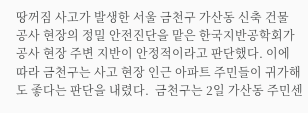땅꺼짐 사고가 발생한 서울 금천구 가산동 신축 건물 공사 현장의 정밀 안전진단을 맡은 한국지반공학회가 공사 현장 주변 지반이 안정적이라고 판단했다. 이에 따라 금천구는 사고 현장 인근 아파트 주민들이 귀가해도 좋다는 판단을 내렸다.  금천구는 2일 가산동 주민센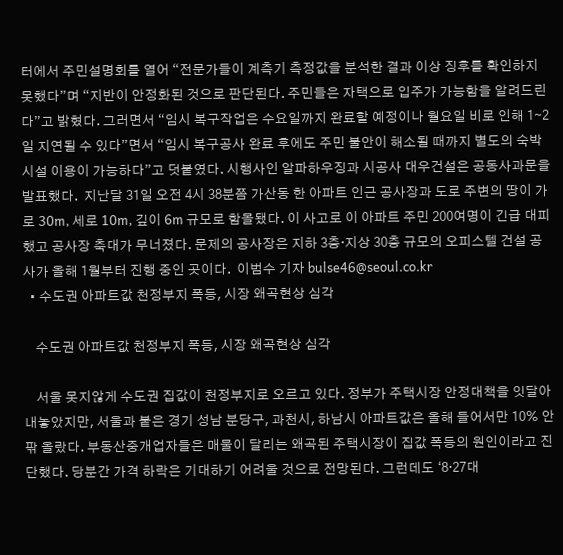터에서 주민설명회를 열어 “전문가들이 계측기 측정값을 분석한 결과 이상 징후를 확인하지 못했다”며 “지반이 안정화된 것으로 판단된다. 주민들은 자택으로 입주가 가능함을 알려드린다”고 밝혔다. 그러면서 “임시 복구작업은 수요일까지 완료할 예정이나 월요일 비로 인해 1∼2일 지연될 수 있다”면서 “임시 복구공사 완료 후에도 주민 불안이 해소될 때까지 별도의 숙박 시설 이용이 가능하다”고 덧붙였다. 시행사인 알파하우징과 시공사 대우건설은 공동사과문을 발표했다.  지난달 31일 오전 4시 38분쯤 가산동 한 아파트 인근 공사장과 도로 주변의 땅이 가로 30m, 세로 10m, 깊이 6m 규모로 함몰됐다. 이 사고로 이 아파트 주민 200여명이 긴급 대피했고 공사장 축대가 무너졌다. 문제의 공사장은 지하 3층·지상 30층 규모의 오피스텔 건설 공사가 올해 1월부터 진행 중인 곳이다.  이범수 기자 bulse46@seoul.co.kr
  • 수도권 아파트값 천정부지 폭등, 시장 왜곡현상 심각

    수도권 아파트값 천정부지 폭등, 시장 왜곡현상 심각

    서울 못지않게 수도권 집값이 천정부지로 오르고 있다. 정부가 주택시장 안정대책을 잇달아 내놓았지만, 서울과 붙은 경기 성남 분당구, 과천시, 하남시 아파트값은 올해 들어서만 10% 안팎 올랐다. 부동산중개업자들은 매물이 달리는 왜곡된 주택시장이 집값 폭등의 원인이라고 진단했다. 당분간 가격 하락은 기대하기 어려울 것으로 전망된다. 그런데도 ‘8·27대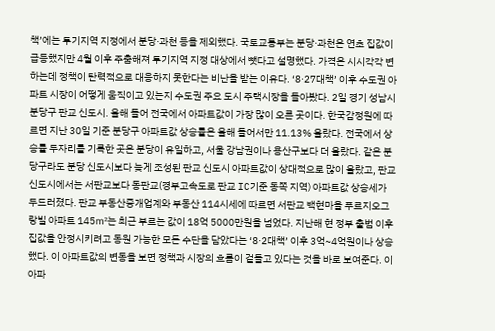책’에는 투기지역 지정에서 분당·과천 등을 제외했다. 국토교통부는 분당·과천은 연초 집값이 급등했지만 4월 이후 주춤해져 투기지역 지정 대상에서 뺏다고 설명했다. 가격은 시시각각 변하는데 정책이 탄력적으로 대응하지 못한다는 비난을 받는 이유다. ‘8·27대책’ 이후 수도권 아파트 시장이 어떻게 움직이고 있는지 수도권 주요 도시 주택시장을 돌아봤다. 2일 경기 성남시 분당구 판교 신도시. 올해 들어 전국에서 아파트값이 가장 많이 오른 곳이다. 한국감정원에 따르면 지난 30일 기준 분당구 아파트값 상승률은 올해 들어서만 11.13% 올랐다. 전국에서 상승률 두자리를 기록한 곳은 분당이 유일하고, 서울 강남권이나 용산구보다 더 올랐다. 같은 분당구라도 분당 신도시보다 늦게 조성된 판교 신도시 아파트값이 상대적으로 많이 올랐고, 판교 신도시에서는 서판교보다 동판교(경부고속도로 판교 IC기준 동쪽 지역) 아파트값 상승세가 두드러졌다. 판교 부동산중개업계와 부동산 114시세에 따르면 서판교 백현마을 푸르지오그랑빌 아파트 145㎡는 최근 부르는 값이 18억 5000만원을 넘었다. 지난해 현 정부 출범 이후 집값을 안정시키려고 동원 가능한 모든 수단을 담았다는 ‘8·2대책’ 이후 3억~4억원이나 상승했다. 이 아파트값의 변동을 보면 정책과 시장의 흐름이 겉돌고 있다는 것을 바로 보여준다. 이 아파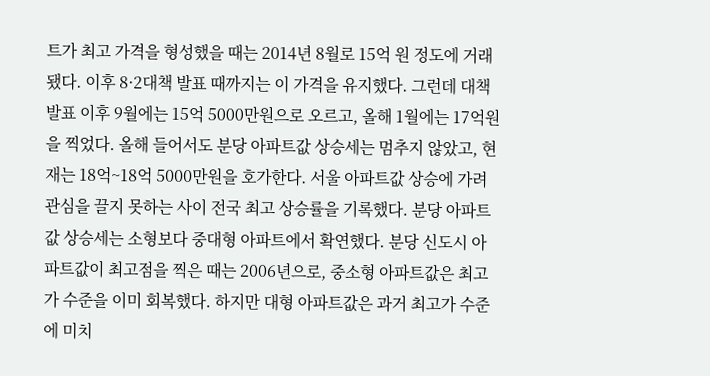트가 최고 가격을 형성했을 때는 2014년 8월로 15억 원 정도에 거래됐다. 이후 8·2대책 발표 때까지는 이 가격을 유지했다. 그런데 대책 발표 이후 9월에는 15억 5000만원으로 오르고, 올해 1월에는 17억원을 찍었다. 올해 들어서도 분당 아파트값 상승세는 멈추지 않았고, 현재는 18억~18억 5000만원을 호가한다. 서울 아파트값 상승에 가려 관심을 끌지 못하는 사이 전국 최고 상승률을 기록했다. 분당 아파트값 상승세는 소형보다 중대형 아파트에서 확연했다. 분당 신도시 아파트값이 최고점을 찍은 때는 2006년으로, 중소형 아파트값은 최고가 수준을 이미 회복했다. 하지만 대형 아파트값은 과거 최고가 수준에 미치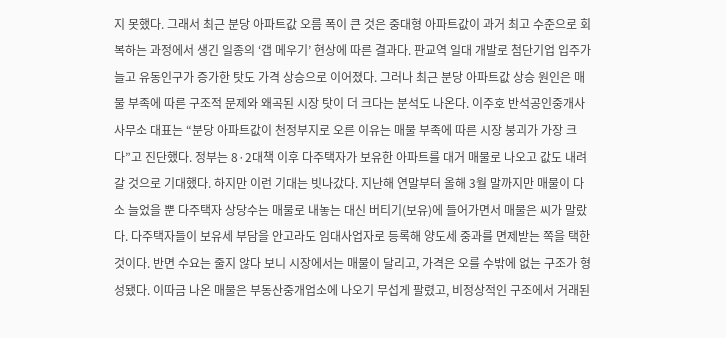지 못했다. 그래서 최근 분당 아파트값 오름 폭이 큰 것은 중대형 아파트값이 과거 최고 수준으로 회복하는 과정에서 생긴 일종의 ‘갭 메우기’ 현상에 따른 결과다. 판교역 일대 개발로 첨단기업 입주가 늘고 유동인구가 증가한 탓도 가격 상승으로 이어졌다. 그러나 최근 분당 아파트값 상승 원인은 매물 부족에 따른 구조적 문제와 왜곡된 시장 탓이 더 크다는 분석도 나온다. 이주호 반석공인중개사 사무소 대표는 “분당 아파트값이 천정부지로 오른 이유는 매물 부족에 따른 시장 붕괴가 가장 크다”고 진단했다. 정부는 8·2대책 이후 다주택자가 보유한 아파트를 대거 매물로 나오고 값도 내려갈 것으로 기대했다. 하지만 이런 기대는 빗나갔다. 지난해 연말부터 올해 3월 말까지만 매물이 다소 늘었을 뿐 다주택자 상당수는 매물로 내놓는 대신 버티기(보유)에 들어가면서 매물은 씨가 말랐다. 다주택자들이 보유세 부담을 안고라도 임대사업자로 등록해 양도세 중과를 면제받는 쪽을 택한 것이다. 반면 수요는 줄지 않다 보니 시장에서는 매물이 달리고, 가격은 오를 수밖에 없는 구조가 형성됐다. 이따금 나온 매물은 부동산중개업소에 나오기 무섭게 팔렸고, 비정상적인 구조에서 거래된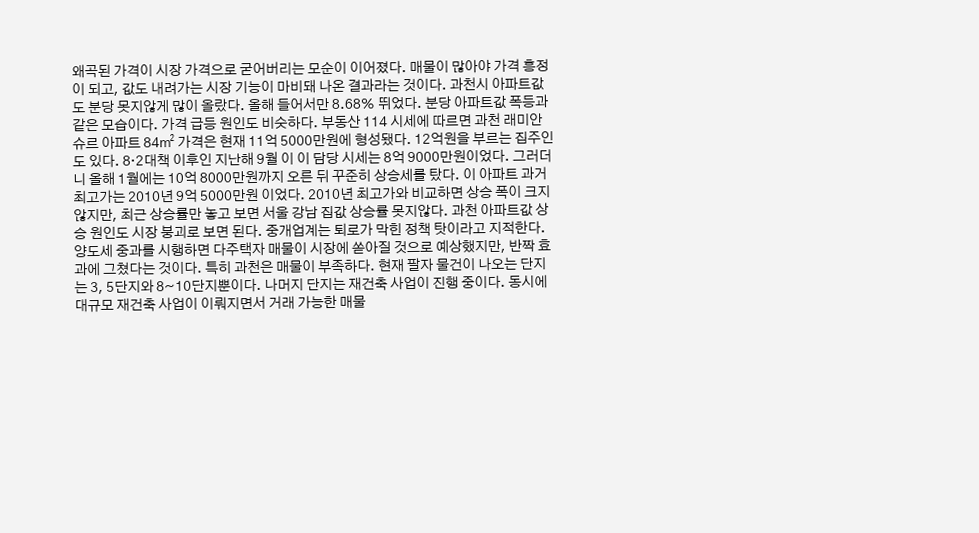왜곡된 가격이 시장 가격으로 굳어버리는 모순이 이어졌다. 매물이 많아야 가격 흥정이 되고, 값도 내려가는 시장 기능이 마비돼 나온 결과라는 것이다. 과천시 아파트값도 분당 못지않게 많이 올랐다. 올해 들어서만 8.68% 뛰었다. 분당 아파트값 폭등과 같은 모습이다. 가격 급등 원인도 비슷하다. 부동산 114 시세에 따르면 과천 래미안슈르 아파트 84㎡ 가격은 현재 11억 5000만원에 형성됐다. 12억원을 부르는 집주인도 있다. 8·2대책 이후인 지난해 9월 이 이 담당 시세는 8억 9000만원이었다. 그러더니 올해 1월에는 10억 8000만원까지 오른 뒤 꾸준히 상승세를 탔다. 이 아파트 과거 최고가는 2010년 9억 5000만원 이었다. 2010년 최고가와 비교하면 상승 폭이 크지 않지만, 최근 상승률만 놓고 보면 서울 강남 집값 상승률 못지않다. 과천 아파트값 상승 원인도 시장 붕괴로 보면 된다. 중개업계는 퇴로가 막힌 정책 탓이라고 지적한다. 양도세 중과를 시행하면 다주택자 매물이 시장에 쏟아질 것으로 예상했지만, 반짝 효과에 그쳤다는 것이다. 특히 과천은 매물이 부족하다. 현재 팔자 물건이 나오는 단지는 3, 5단지와 8~10단지뿐이다. 나머지 단지는 재건축 사업이 진행 중이다. 동시에 대규모 재건축 사업이 이뤄지면서 거래 가능한 매물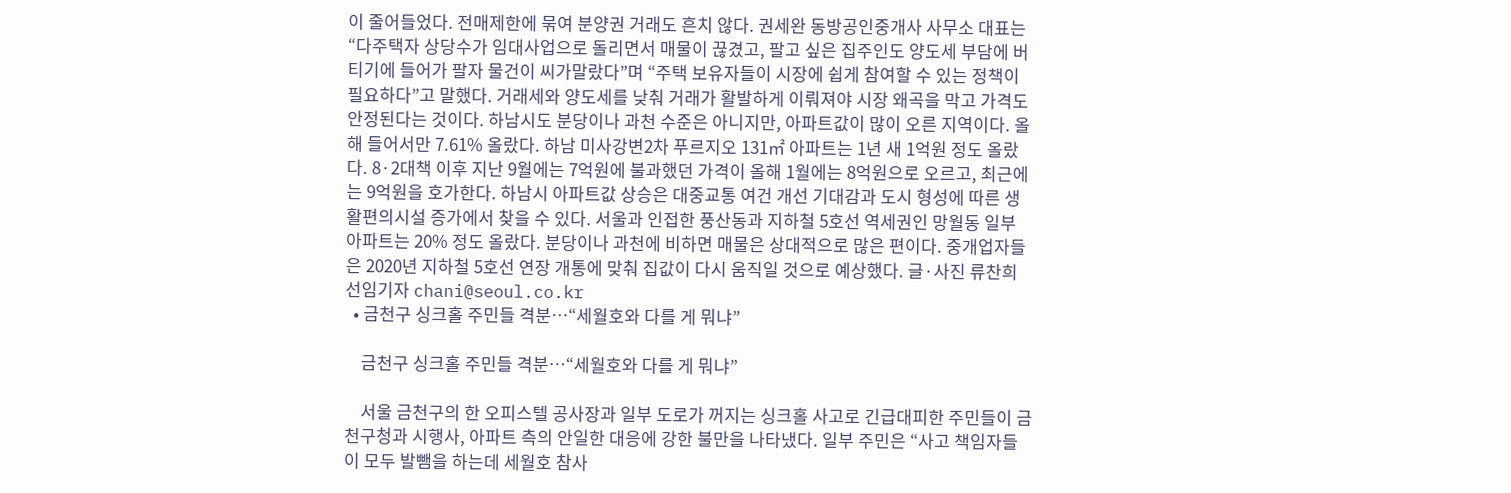이 줄어들었다. 전매제한에 묶여 분양권 거래도 흔치 않다. 권세완 동방공인중개사 사무소 대표는 “다주택자 상당수가 임대사업으로 돌리면서 매물이 끊겼고, 팔고 싶은 집주인도 양도세 부담에 버티기에 들어가 팔자 물건이 씨가말랐다”며 “주택 보유자들이 시장에 쉽게 참여할 수 있는 정책이 필요하다”고 말했다. 거래세와 양도세를 낮춰 거래가 활발하게 이뤄져야 시장 왜곡을 막고 가격도 안정된다는 것이다. 하남시도 분당이나 과천 수준은 아니지만, 아파트값이 많이 오른 지역이다. 올해 들어서만 7.61% 올랐다. 하남 미사강변2차 푸르지오 131㎡ 아파트는 1년 새 1억원 정도 올랐다. 8·2대책 이후 지난 9월에는 7억원에 불과했던 가격이 올해 1월에는 8억원으로 오르고, 최근에는 9억원을 호가한다. 하남시 아파트값 상승은 대중교통 여건 개선 기대감과 도시 형성에 따른 생활편의시설 증가에서 찾을 수 있다. 서울과 인접한 풍산동과 지하철 5호선 역세권인 망월동 일부 아파트는 20% 정도 올랐다. 분당이나 과천에 비하면 매물은 상대적으로 많은 편이다. 중개업자들은 2020년 지하철 5호선 연장 개통에 맞춰 집값이 다시 움직일 것으로 예상했다. 글·사진 류찬희 선임기자 chani@seoul.co.kr
  • 금천구 싱크홀 주민들 격분…“세월호와 다를 게 뭐냐”

    금천구 싱크홀 주민들 격분…“세월호와 다를 게 뭐냐”

    서울 금천구의 한 오피스텔 공사장과 일부 도로가 꺼지는 싱크홀 사고로 긴급대피한 주민들이 금천구청과 시행사, 아파트 측의 안일한 대응에 강한 불만을 나타냈다. 일부 주민은 “사고 책임자들이 모두 발뺌을 하는데 세월호 참사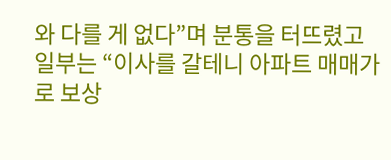와 다를 게 없다”며 분통을 터뜨렸고 일부는 “이사를 갈테니 아파트 매매가로 보상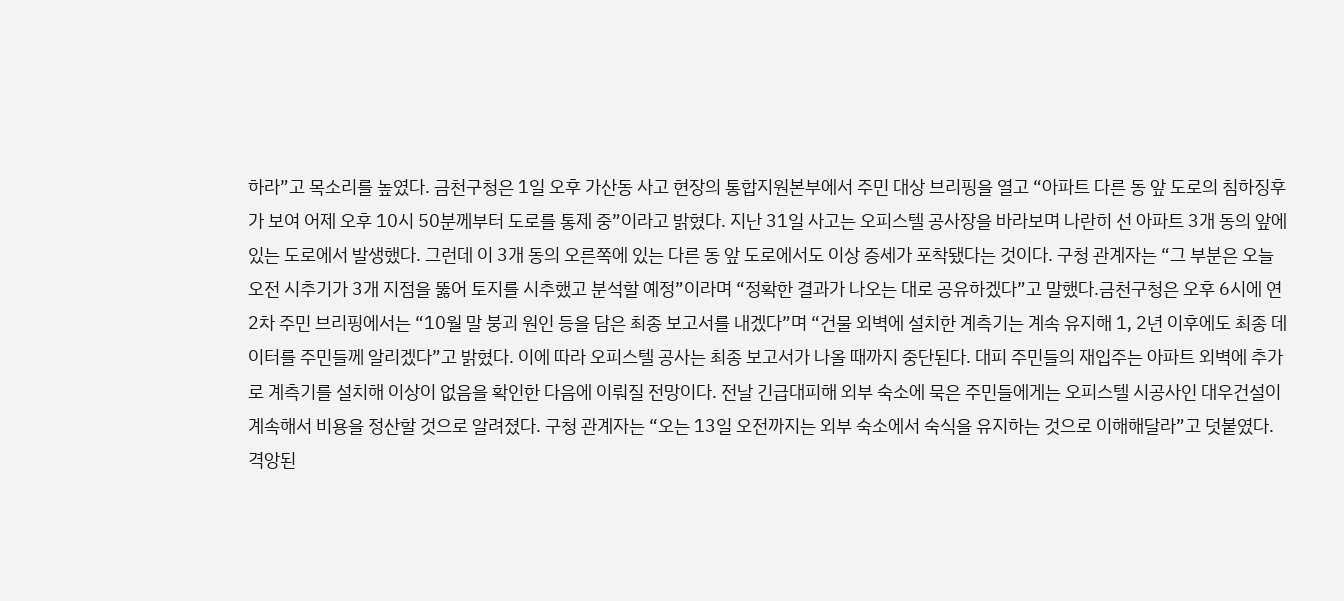하라”고 목소리를 높였다. 금천구청은 1일 오후 가산동 사고 현장의 통합지원본부에서 주민 대상 브리핑을 열고 “아파트 다른 동 앞 도로의 침하징후가 보여 어제 오후 10시 50분께부터 도로를 통제 중”이라고 밝혔다. 지난 31일 사고는 오피스텔 공사장을 바라보며 나란히 선 아파트 3개 동의 앞에 있는 도로에서 발생했다. 그런데 이 3개 동의 오른쪽에 있는 다른 동 앞 도로에서도 이상 증세가 포착됐다는 것이다. 구청 관계자는 “그 부분은 오늘 오전 시추기가 3개 지점을 뚫어 토지를 시추했고 분석할 예정”이라며 “정확한 결과가 나오는 대로 공유하겠다”고 말했다.금천구청은 오후 6시에 연 2차 주민 브리핑에서는 “10월 말 붕괴 원인 등을 담은 최종 보고서를 내겠다”며 “건물 외벽에 설치한 계측기는 계속 유지해 1, 2년 이후에도 최종 데이터를 주민들께 알리겠다”고 밝혔다. 이에 따라 오피스텔 공사는 최종 보고서가 나올 때까지 중단된다. 대피 주민들의 재입주는 아파트 외벽에 추가로 계측기를 설치해 이상이 없음을 확인한 다음에 이뤄질 전망이다. 전날 긴급대피해 외부 숙소에 묵은 주민들에게는 오피스텔 시공사인 대우건설이 계속해서 비용을 정산할 것으로 알려졌다. 구청 관계자는 “오는 13일 오전까지는 외부 숙소에서 숙식을 유지하는 것으로 이해해달라”고 덧붙였다. 격앙된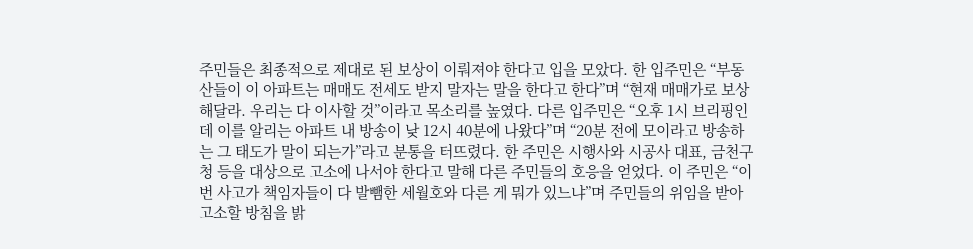주민들은 최종적으로 제대로 된 보상이 이뤄져야 한다고 입을 모았다. 한 입주민은 “부동산들이 이 아파트는 매매도 전세도 받지 말자는 말을 한다고 한다”며 “현재 매매가로 보상해달라. 우리는 다 이사할 것”이라고 목소리를 높였다. 다른 입주민은 “오후 1시 브리핑인데 이를 알리는 아파트 내 방송이 낮 12시 40분에 나왔다”며 “20분 전에 모이라고 방송하는 그 태도가 말이 되는가”라고 분통을 터뜨렸다. 한 주민은 시행사와 시공사 대표, 금천구청 등을 대상으로 고소에 나서야 한다고 말해 다른 주민들의 호응을 얻었다. 이 주민은 “이번 사고가 책임자들이 다 발뺌한 세월호와 다른 게 뭐가 있느냐”며 주민들의 위임을 받아 고소할 방침을 밝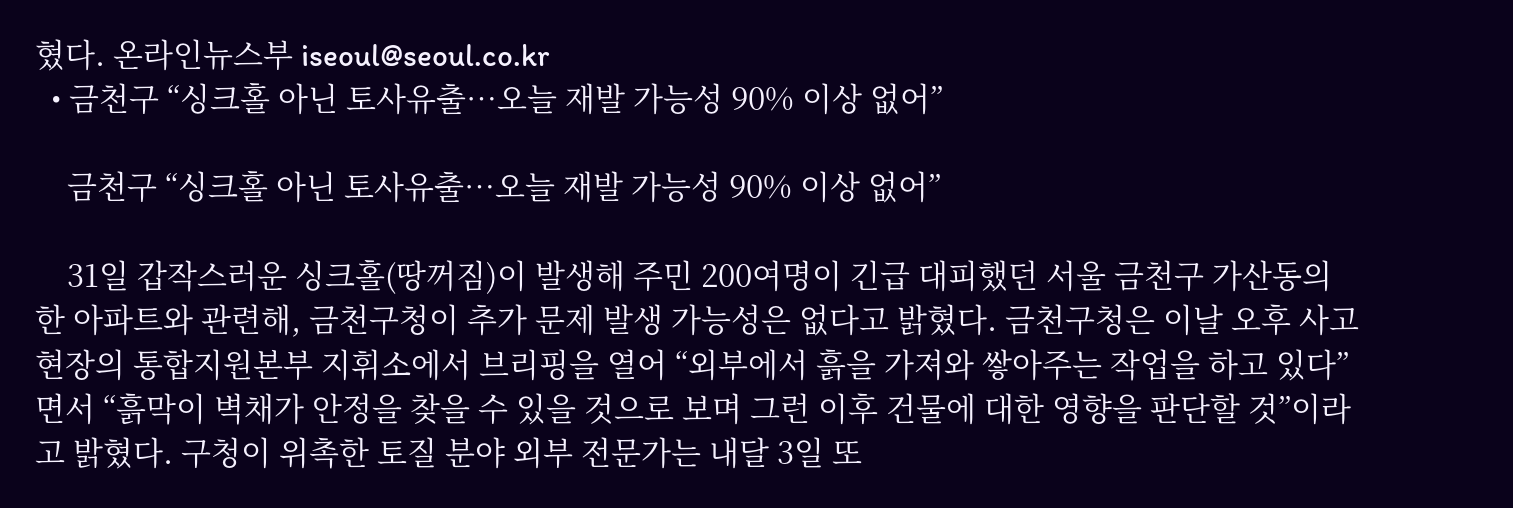혔다. 온라인뉴스부 iseoul@seoul.co.kr
  • 금천구 “싱크홀 아닌 토사유출…오늘 재발 가능성 90% 이상 없어”

    금천구 “싱크홀 아닌 토사유출…오늘 재발 가능성 90% 이상 없어”

    31일 갑작스러운 싱크홀(땅꺼짐)이 발생해 주민 200여명이 긴급 대피했던 서울 금천구 가산동의 한 아파트와 관련해, 금천구청이 추가 문제 발생 가능성은 없다고 밝혔다. 금천구청은 이날 오후 사고 현장의 통합지원본부 지휘소에서 브리핑을 열어 “외부에서 흙을 가져와 쌓아주는 작업을 하고 있다”면서 “흙막이 벽채가 안정을 찾을 수 있을 것으로 보며 그런 이후 건물에 대한 영향을 판단할 것”이라고 밝혔다. 구청이 위촉한 토질 분야 외부 전문가는 내달 3일 또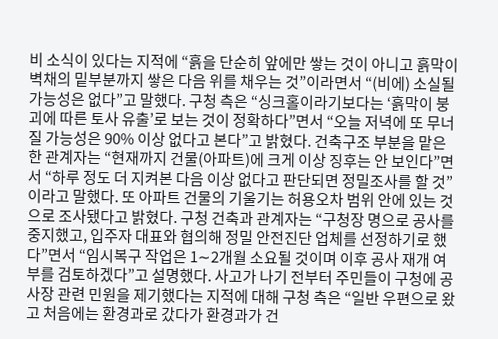비 소식이 있다는 지적에 “흙을 단순히 앞에만 쌓는 것이 아니고 흙막이 벽채의 밑부분까지 쌓은 다음 위를 채우는 것”이라면서 “(비에) 소실될 가능성은 없다”고 말했다. 구청 측은 “싱크홀이라기보다는 ‘흙막이 붕괴에 따른 토사 유출’로 보는 것이 정확하다”면서 “오늘 저녁에 또 무너질 가능성은 90% 이상 없다고 본다”고 밝혔다. 건축구조 부분을 맡은 한 관계자는 “현재까지 건물(아파트)에 크게 이상 징후는 안 보인다”면서 “하루 정도 더 지켜본 다음 이상 없다고 판단되면 정밀조사를 할 것”이라고 말했다. 또 아파트 건물의 기울기는 허용오차 범위 안에 있는 것으로 조사됐다고 밝혔다. 구청 건축과 관계자는 “구청장 명으로 공사를 중지했고, 입주자 대표와 협의해 정밀 안전진단 업체를 선정하기로 했다”면서 “임시복구 작업은 1∼2개월 소요될 것이며 이후 공사 재개 여부를 검토하겠다”고 설명했다. 사고가 나기 전부터 주민들이 구청에 공사장 관련 민원을 제기했다는 지적에 대해 구청 측은 “일반 우편으로 왔고 처음에는 환경과로 갔다가 환경과가 건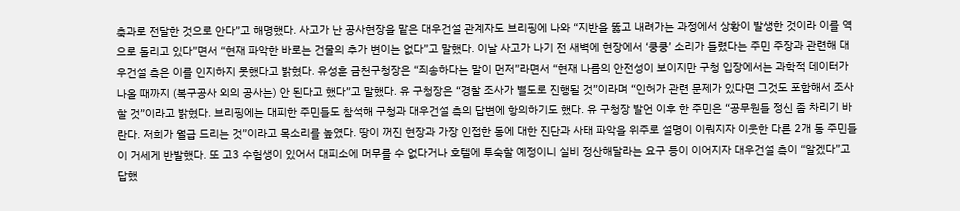축과로 전달한 것으로 안다”고 해명했다. 사고가 난 공사현장을 맡은 대우건설 관계자도 브리핑에 나와 “지반을 뚫고 내려가는 과정에서 상황이 발생한 것이라 이를 역으로 돌리고 있다”면서 “현재 파악한 바로는 건물의 추가 변이는 없다”고 말했다. 이날 사고가 나기 전 새벽에 현장에서 ‘쿵쿵’ 소리가 들렸다는 주민 주장과 관련해 대우건설 측은 이를 인지하지 못했다고 밝혔다. 유성훈 금천구청장은 “죄송하다는 말이 먼저”라면서 “현재 나름의 안전성이 보이지만 구청 입장에서는 과학적 데이터가 나올 때까지 (복구공사 외의 공사는) 안 된다고 했다”고 말했다. 유 구청장은 “경찰 조사가 별도로 진행될 것”이라며 “인허가 관련 문제가 있다면 그것도 포함해서 조사할 것”이라고 밝혔다. 브리핑에는 대피한 주민들도 참석해 구청과 대우건설 측의 답변에 항의하기도 했다. 유 구청장 발언 이후 한 주민은 “공무원들 정신 좀 차리기 바란다. 저희가 월급 드리는 것”이라고 목소리를 높였다. 땅이 꺼진 현장과 가장 인접한 동에 대한 진단과 사태 파악을 위주로 설명이 이뤄지자 이웃한 다른 2개 동 주민들이 거세게 반발했다. 또 고3 수험생이 있어서 대피소에 머무를 수 없다거나 호텔에 투숙할 예정이니 실비 정산해달라는 요구 등이 이어지자 대우건설 측이 “알겠다”고 답했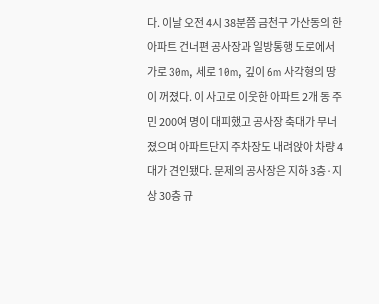다. 이날 오전 4시 38분쯤 금천구 가산동의 한 아파트 건너편 공사장과 일방통행 도로에서 가로 30m, 세로 10m, 깊이 6m 사각형의 땅이 꺼졌다. 이 사고로 이웃한 아파트 2개 동 주민 200여 명이 대피했고 공사장 축대가 무너졌으며 아파트단지 주차장도 내려앉아 차량 4대가 견인됐다. 문제의 공사장은 지하 3층·지상 30층 규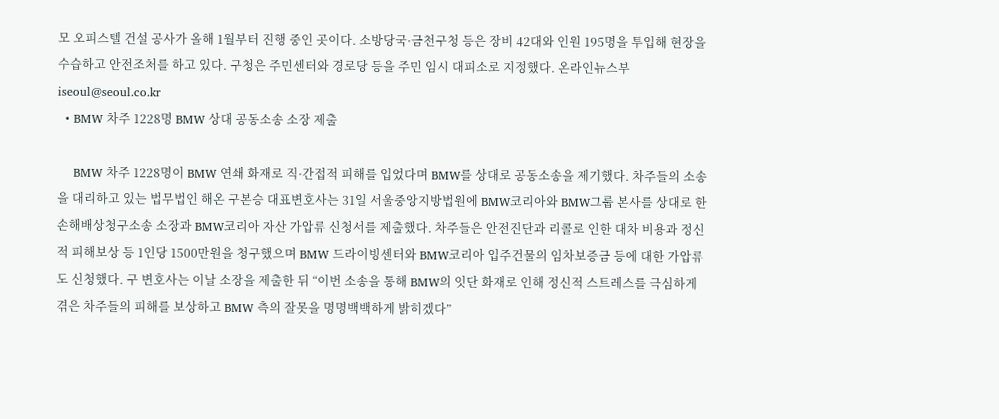모 오피스텔 건설 공사가 올해 1월부터 진행 중인 곳이다. 소방당국·금천구청 등은 장비 42대와 인원 195명을 투입해 현장을 수습하고 안전조처를 하고 있다. 구청은 주민센터와 경로당 등을 주민 임시 대피소로 지정했다. 온라인뉴스부 iseoul@seoul.co.kr
  • BMW 차주 1228명 BMW 상대 공동소송 소장 제출

    BMW 차주 1228명이 BMW 연쇄 화재로 직·간접적 피해를 입었다며 BMW를 상대로 공동소송을 제기했다. 차주들의 소송을 대리하고 있는 법무법인 해온 구본승 대표변호사는 31일 서울중앙지방법원에 BMW코리아와 BMW그룹 본사를 상대로 한 손해배상청구소송 소장과 BMW코리아 자산 가압류 신청서를 제출했다. 차주들은 안전진단과 리콜로 인한 대차 비용과 정신적 피해보상 등 1인당 1500만원을 청구했으며 BMW 드라이빙센터와 BMW코리아 입주건물의 임차보증금 등에 대한 가압류도 신청했다. 구 변호사는 이날 소장을 제출한 뒤 “이번 소송을 통해 BMW의 잇단 화재로 인해 정신적 스트레스를 극심하게 겪은 차주들의 피해를 보상하고 BMW 측의 잘못을 명명백백하게 밝히겠다”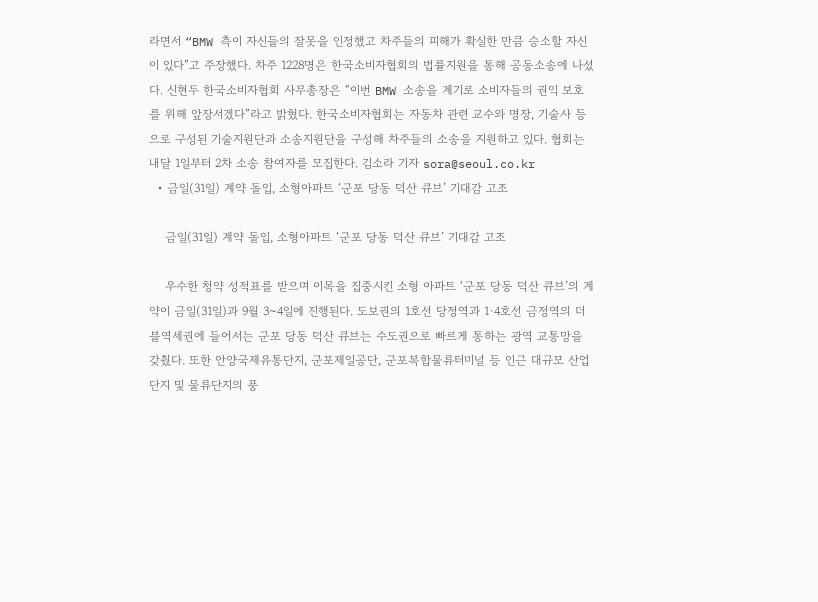라면서 “BMW 측이 자신들의 잘못을 인정했고 차주들의 피해가 확실한 만큼 승소할 자신이 있다”고 주장했다. 차주 1228명은 한국소비자협회의 법률지원을 통해 공동소송에 나섰다. 신현두 한국소비자협회 사무총장은 “이번 BMW 소송을 계기로 소비자들의 권익 보호를 위해 앞장서겠다”라고 밝혔다. 한국소비자협회는 자동차 관련 교수와 명장, 기술사 등으로 구성된 기술지원단과 소송지원단을 구성해 차주들의 소송을 지원하고 있다. 협회는 내달 1일부터 2차 소송 참여자를 모집한다. 김소라 기자 sora@seoul.co.kr
  • 금일(31일) 계약 돌입, 소형아파트 ‘군포 당동 덕산 큐브’ 기대감 고조

    금일(31일) 계약 돌입, 소형아파트 ‘군포 당동 덕산 큐브’ 기대감 고조

    우수한 청약 성적표를 받으며 이목을 집중시킨 소형 아파트 ‘군포 당동 덕산 큐브’의 계약이 금일(31일)과 9월 3~4일에 진행된다. 도보권의 1호선 당정역과 1∙4호선 금정역의 더블역세권에 들어서는 군포 당동 덕산 큐브는 수도권으로 빠르게 통하는 광역 교통망을 갖췄다. 또한 안양국제유통단지, 군포제일공단, 군포복합물류터미널 등 인근 대규모 산업단지 및 물류단지의 풍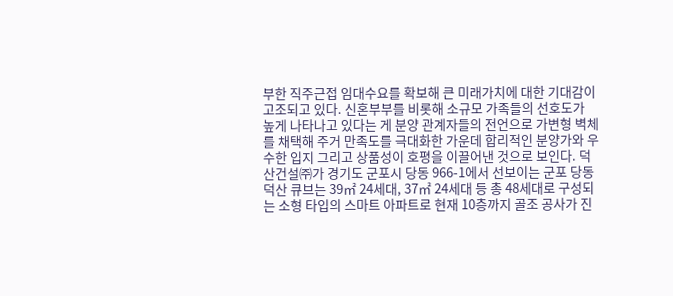부한 직주근접 임대수요를 확보해 큰 미래가치에 대한 기대감이 고조되고 있다. 신혼부부를 비롯해 소규모 가족들의 선호도가 높게 나타나고 있다는 게 분양 관계자들의 전언으로 가변형 벽체를 채택해 주거 만족도를 극대화한 가운데 합리적인 분양가와 우수한 입지 그리고 상품성이 호평을 이끌어낸 것으로 보인다. 덕산건설㈜가 경기도 군포시 당동 966-1에서 선보이는 군포 당동 덕산 큐브는 39㎡ 24세대, 37㎡ 24세대 등 총 48세대로 구성되는 소형 타입의 스마트 아파트로 현재 10층까지 골조 공사가 진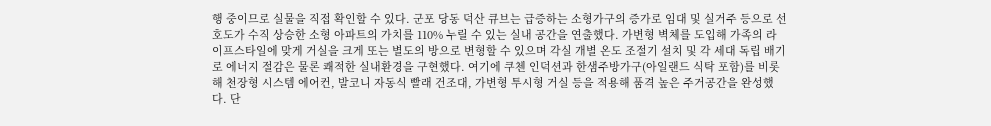행 중이므로 실물을 직접 확인할 수 있다. 군포 당동 덕산 큐브는 급증하는 소형가구의 증가로 임대 및 실거주 등으로 선호도가 수직 상승한 소형 아파트의 가치를 110% 누릴 수 있는 실내 공간을 연출했다. 가변형 벽체를 도입해 가족의 라이프스타일에 맞게 거실을 크게 또는 별도의 방으로 변형할 수 있으며 각실 개별 온도 조절기 설치 및 각 세대 독립 배기로 에너지 절감은 물론 쾌적한 실내환경을 구현했다. 여기에 쿠첸 인덕션과 한샘주방가구(아일랜드 식탁 포함)를 비롯해 천장형 시스템 에어컨, 발코니 자동식 빨래 건조대, 가변형 투시형 거실 등을 적용해 품격 높은 주거공간을 완성했다. 단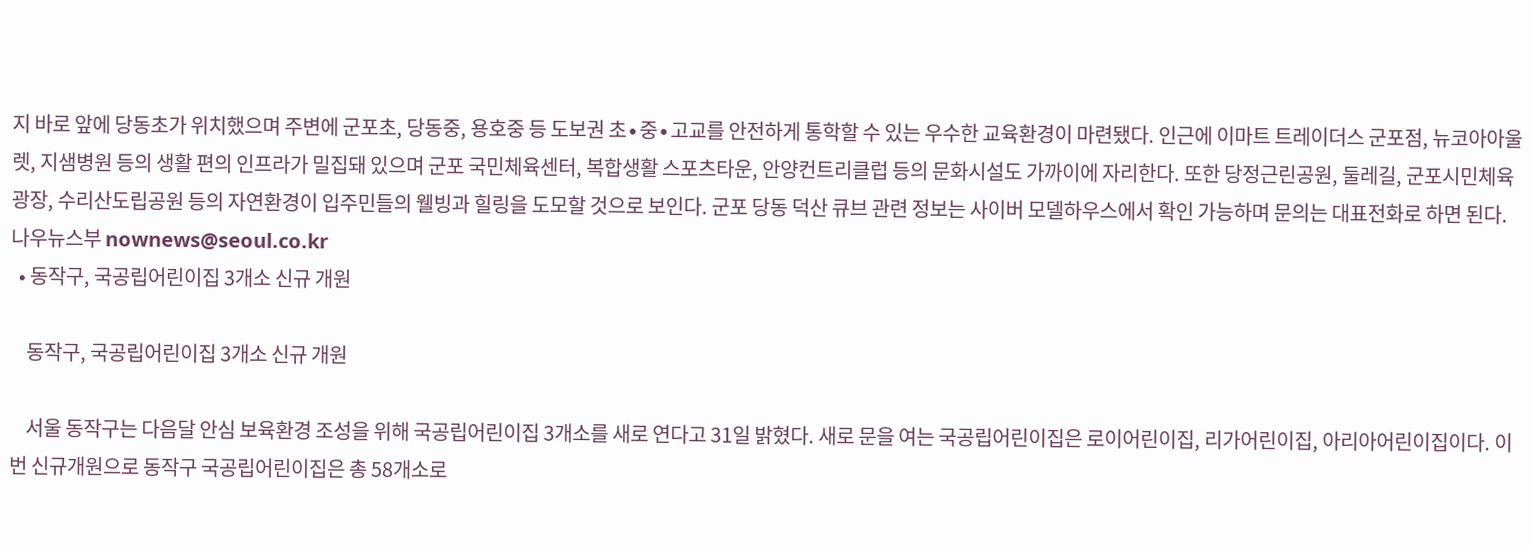지 바로 앞에 당동초가 위치했으며 주변에 군포초, 당동중, 용호중 등 도보권 초∙중∙고교를 안전하게 통학할 수 있는 우수한 교육환경이 마련됐다. 인근에 이마트 트레이더스 군포점, 뉴코아아울렛, 지샘병원 등의 생활 편의 인프라가 밀집돼 있으며 군포 국민체육센터, 복합생활 스포츠타운, 안양컨트리클럽 등의 문화시설도 가까이에 자리한다. 또한 당정근린공원, 둘레길, 군포시민체육광장, 수리산도립공원 등의 자연환경이 입주민들의 웰빙과 힐링을 도모할 것으로 보인다. 군포 당동 덕산 큐브 관련 정보는 사이버 모델하우스에서 확인 가능하며 문의는 대표전화로 하면 된다. 나우뉴스부 nownews@seoul.co.kr
  • 동작구, 국공립어린이집 3개소 신규 개원

    동작구, 국공립어린이집 3개소 신규 개원

    서울 동작구는 다음달 안심 보육환경 조성을 위해 국공립어린이집 3개소를 새로 연다고 31일 밝혔다. 새로 문을 여는 국공립어린이집은 로이어린이집, 리가어린이집, 아리아어린이집이다. 이번 신규개원으로 동작구 국공립어린이집은 총 58개소로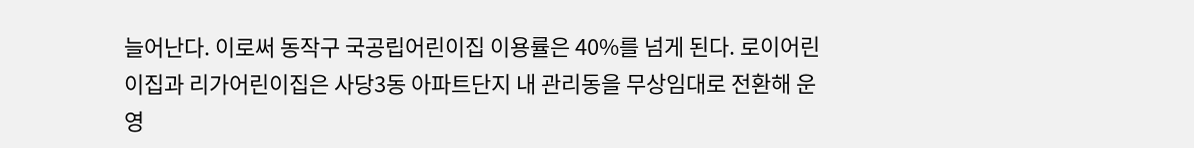늘어난다. 이로써 동작구 국공립어린이집 이용률은 40%를 넘게 된다. 로이어린이집과 리가어린이집은 사당3동 아파트단지 내 관리동을 무상임대로 전환해 운영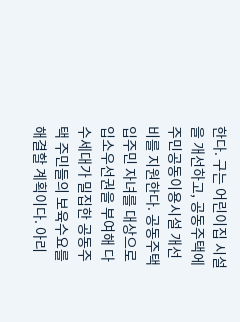한다. 구는 어린이집 시설을 개선하고, 공동주택에 주민공동이용시설 개선비를 지원한다. 공동주택 입주민 자녀를 대상으로 입소우선권을 부여해 다수세대가 밀집한 공동주택 주민들의 보육수요를 해결할 계획이다. 아리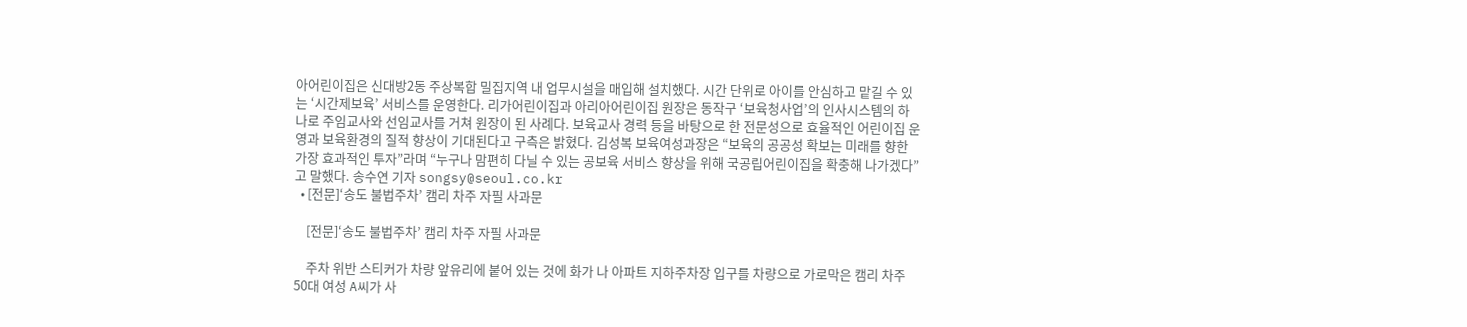아어린이집은 신대방2동 주상복합 밀집지역 내 업무시설을 매입해 설치했다. 시간 단위로 아이를 안심하고 맡길 수 있는 ‘시간제보육’ 서비스를 운영한다. 리가어린이집과 아리아어린이집 원장은 동작구 ‘보육청사업’의 인사시스템의 하나로 주임교사와 선임교사를 거쳐 원장이 된 사례다. 보육교사 경력 등을 바탕으로 한 전문성으로 효율적인 어린이집 운영과 보육환경의 질적 향상이 기대된다고 구측은 밝혔다. 김성복 보육여성과장은 “보육의 공공성 확보는 미래를 향한 가장 효과적인 투자”라며 “누구나 맘편히 다닐 수 있는 공보육 서비스 향상을 위해 국공립어린이집을 확충해 나가겠다”고 말했다. 송수연 기자 songsy@seoul.co.kr
  • [전문]‘송도 불법주차’ 캠리 차주 자필 사과문

    [전문]‘송도 불법주차’ 캠리 차주 자필 사과문

    주차 위반 스티커가 차량 앞유리에 붙어 있는 것에 화가 나 아파트 지하주차장 입구를 차량으로 가로막은 캠리 차주 50대 여성 A씨가 사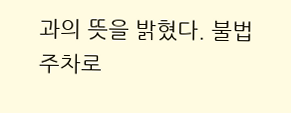과의 뜻을 밝혔다. 불법주차로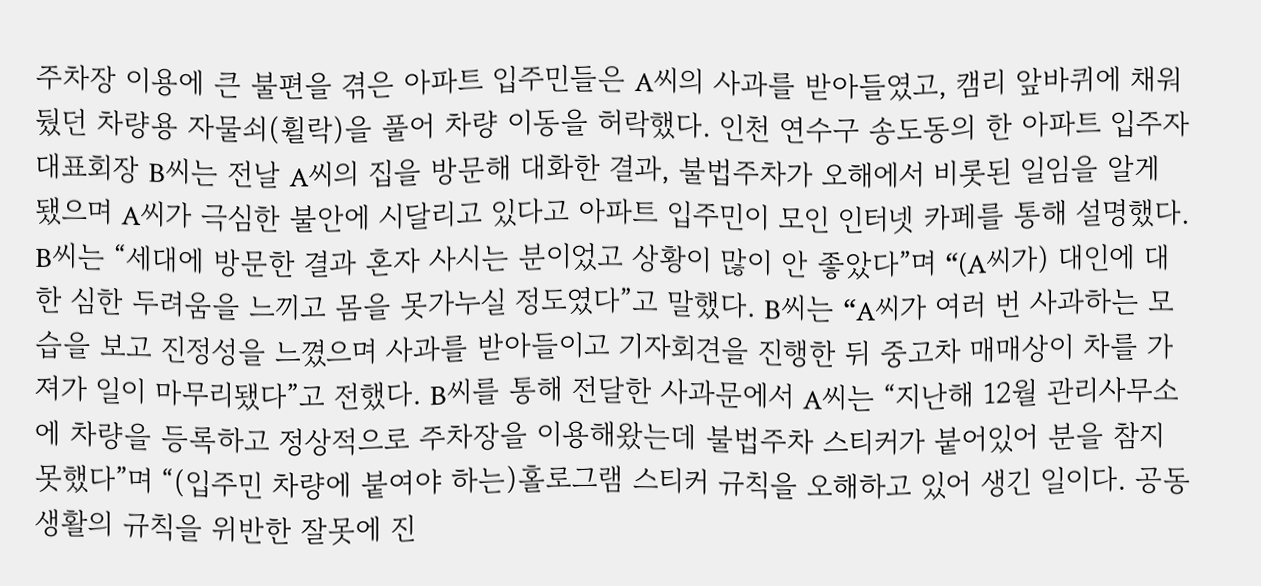주차장 이용에 큰 불편을 겪은 아파트 입주민들은 A씨의 사과를 받아들였고, 캠리 앞바퀴에 채워뒀던 차량용 자물쇠(휠락)을 풀어 차량 이동을 허락했다. 인천 연수구 송도동의 한 아파트 입주자 대표회장 B씨는 전날 A씨의 집을 방문해 대화한 결과, 불법주차가 오해에서 비롯된 일임을 알게 됐으며 A씨가 극심한 불안에 시달리고 있다고 아파트 입주민이 모인 인터넷 카페를 통해 설명했다. B씨는 “세대에 방문한 결과 혼자 사시는 분이었고 상황이 많이 안 좋았다”며 “(A씨가) 대인에 대한 심한 두려움을 느끼고 몸을 못가누실 정도였다”고 말했다. B씨는 “A씨가 여러 번 사과하는 모습을 보고 진정성을 느꼈으며 사과를 받아들이고 기자회견을 진행한 뒤 중고차 매매상이 차를 가져가 일이 마무리됐다”고 전했다. B씨를 통해 전달한 사과문에서 A씨는 “지난해 12월 관리사무소에 차량을 등록하고 정상적으로 주차장을 이용해왔는데 불법주차 스티커가 붙어있어 분을 참지 못했다”며 “(입주민 차량에 붙여야 하는)홀로그램 스티커 규칙을 오해하고 있어 생긴 일이다. 공동생활의 규칙을 위반한 잘못에 진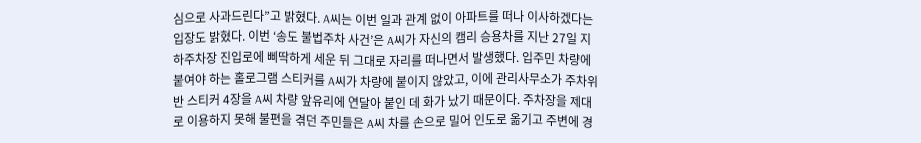심으로 사과드린다”고 밝혔다. A씨는 이번 일과 관계 없이 아파트를 떠나 이사하겠다는 입장도 밝혔다. 이번 ‘송도 불법주차 사건’은 A씨가 자신의 캠리 승용차를 지난 27일 지하주차장 진입로에 삐딱하게 세운 뒤 그대로 자리를 떠나면서 발생했다. 입주민 차량에 붙여야 하는 홀로그램 스티커를 A씨가 차량에 붙이지 않았고, 이에 관리사무소가 주차위반 스티커 4장을 A씨 차량 앞유리에 연달아 붙인 데 화가 났기 때문이다. 주차장을 제대로 이용하지 못해 불편을 겪던 주민들은 A씨 차를 손으로 밀어 인도로 옮기고 주변에 경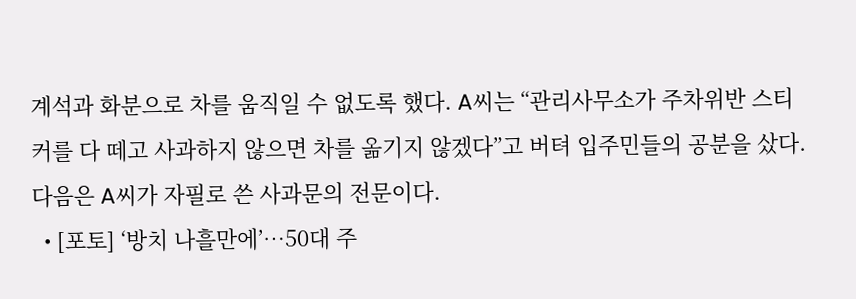계석과 화분으로 차를 움직일 수 없도록 했다. A씨는 “관리사무소가 주차위반 스티커를 다 떼고 사과하지 않으면 차를 옮기지 않겠다”고 버텨 입주민들의 공분을 샀다. 다음은 A씨가 자필로 쓴 사과문의 전문이다.
  • [포토] ‘방치 나흘만에’…50대 주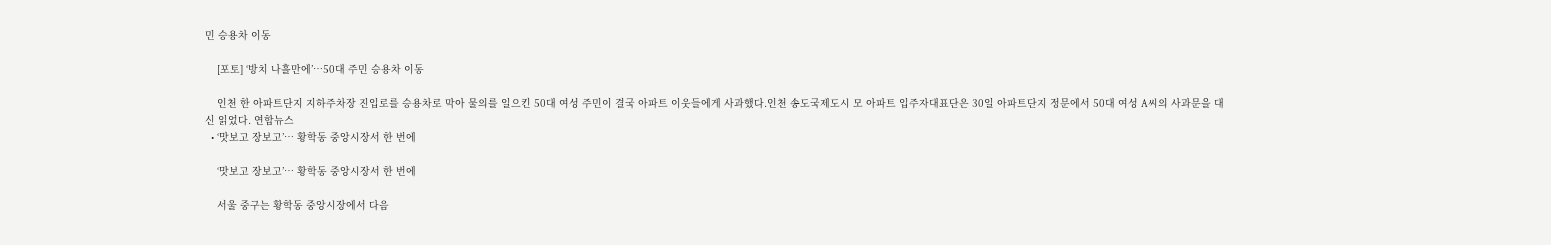민 승용차 이동

    [포토] ‘방치 나흘만에’…50대 주민 승용차 이동

    인천 한 아파트단지 지하주차장 진입로를 승용차로 막아 물의를 일으킨 50대 여성 주민이 결국 아파트 이웃들에게 사과했다.인천 송도국제도시 모 아파트 입주자대표단은 30일 아파트단지 정문에서 50대 여성 A씨의 사과문을 대신 읽었다. 연합뉴스
  • ‘맛보고 장보고’… 황학동 중앙시장서 한 번에

    ‘맛보고 장보고’… 황학동 중앙시장서 한 번에

    서울 중구는 황학동 중앙시장에서 다음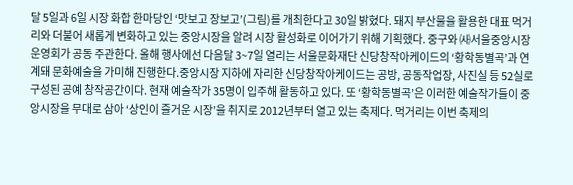달 5일과 6일 시장 화합 한마당인 ‘맛보고 장보고’(그림)를 개최한다고 30일 밝혔다. 돼지 부산물을 활용한 대표 먹거리와 더불어 새롭게 변화하고 있는 중앙시장을 알려 시장 활성화로 이어가기 위해 기획했다. 중구와 ㈔서울중앙시장 운영회가 공동 주관한다. 올해 행사에선 다음달 3~7일 열리는 서울문화재단 신당창작아케이드의 ‘황학동별곡’과 연계돼 문화예술을 가미해 진행한다.중앙시장 지하에 자리한 신당창작아케이드는 공방, 공동작업장, 사진실 등 52실로 구성된 공예 창작공간이다. 현재 예술작가 35명이 입주해 활동하고 있다. 또 ‘황학동별곡’은 이러한 예술작가들이 중앙시장을 무대로 삼아 ‘상인이 즐거운 시장’을 취지로 2012년부터 열고 있는 축제다. 먹거리는 이번 축제의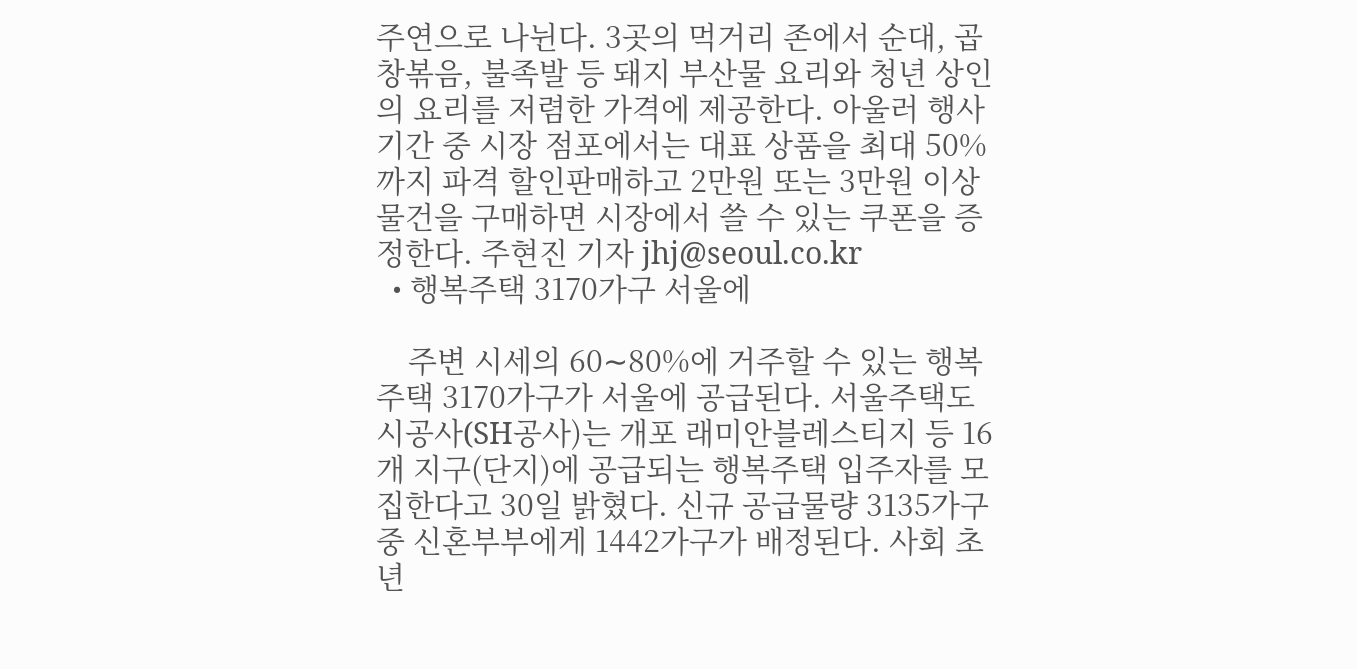주연으로 나뉜다. 3곳의 먹거리 존에서 순대, 곱창볶음, 불족발 등 돼지 부산물 요리와 청년 상인의 요리를 저렴한 가격에 제공한다. 아울러 행사 기간 중 시장 점포에서는 대표 상품을 최대 50%까지 파격 할인판매하고 2만원 또는 3만원 이상 물건을 구매하면 시장에서 쓸 수 있는 쿠폰을 증정한다. 주현진 기자 jhj@seoul.co.kr
  • 행복주택 3170가구 서울에

    주변 시세의 60∼80%에 거주할 수 있는 행복주택 3170가구가 서울에 공급된다. 서울주택도시공사(SH공사)는 개포 래미안블레스티지 등 16개 지구(단지)에 공급되는 행복주택 입주자를 모집한다고 30일 밝혔다. 신규 공급물량 3135가구 중 신혼부부에게 1442가구가 배정된다. 사회 초년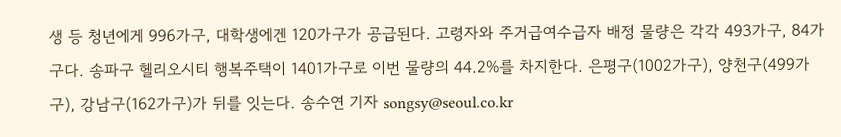생 등 청년에게 996가구, 대학생에겐 120가구가 공급된다. 고령자와 주거급여수급자 배정 물량은 각각 493가구, 84가구다. 송파구 헬리오시티 행복주택이 1401가구로 이번 물량의 44.2%를 차지한다. 은평구(1002가구), 양천구(499가구), 강남구(162가구)가 뒤를 잇는다. 송수연 기자 songsy@seoul.co.kr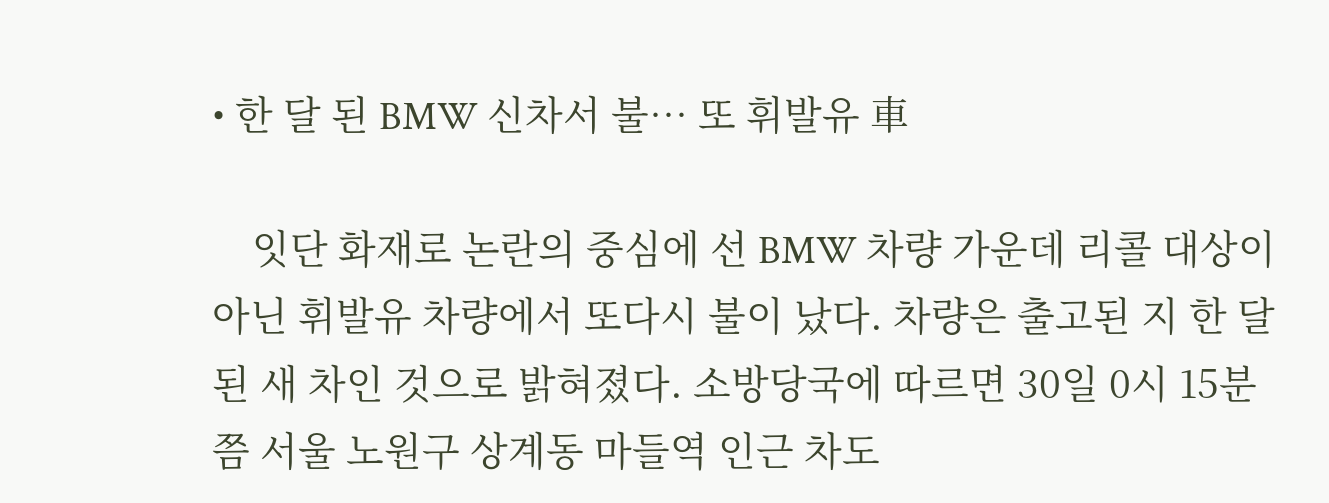• 한 달 된 BMW 신차서 불… 또 휘발유 車

    잇단 화재로 논란의 중심에 선 BMW 차량 가운데 리콜 대상이 아닌 휘발유 차량에서 또다시 불이 났다. 차량은 출고된 지 한 달 된 새 차인 것으로 밝혀졌다. 소방당국에 따르면 30일 0시 15분쯤 서울 노원구 상계동 마들역 인근 차도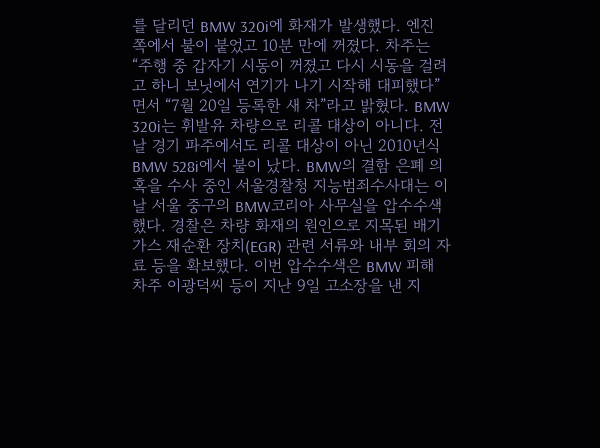를 달리던 BMW 320i에 화재가 발생했다. 엔진 쪽에서 불이 붙었고 10분 만에 꺼졌다. 차주는 “주행 중 갑자기 시동이 꺼졌고 다시 시동을 걸려고 하니 보닛에서 연기가 나기 시작해 대피했다”면서 “7월 20일 등록한 새 차”라고 밝혔다. BMW 320i는 휘발유 차량으로 리콜 대상이 아니다. 전날 경기 파주에서도 리콜 대상이 아닌 2010년식 BMW 528i에서 불이 났다. BMW의 결함 은폐 의혹을 수사 중인 서울경찰청 지능범죄수사대는 이날 서울 중구의 BMW코리아 사무실을 압수수색했다. 경찰은 차량 화재의 원인으로 지목된 배기가스 재순환 장치(EGR) 관련 서류와 내부 회의 자료 등을 확보했다. 이번 압수수색은 BMW 피해 차주 이광덕씨 등이 지난 9일 고소장을 낸 지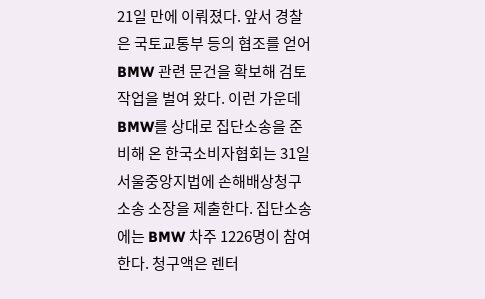21일 만에 이뤄졌다. 앞서 경찰은 국토교통부 등의 협조를 얻어 BMW 관련 문건을 확보해 검토 작업을 벌여 왔다. 이런 가운데 BMW를 상대로 집단소송을 준비해 온 한국소비자협회는 31일 서울중앙지법에 손해배상청구 소송 소장을 제출한다. 집단소송에는 BMW 차주 1226명이 참여한다. 청구액은 렌터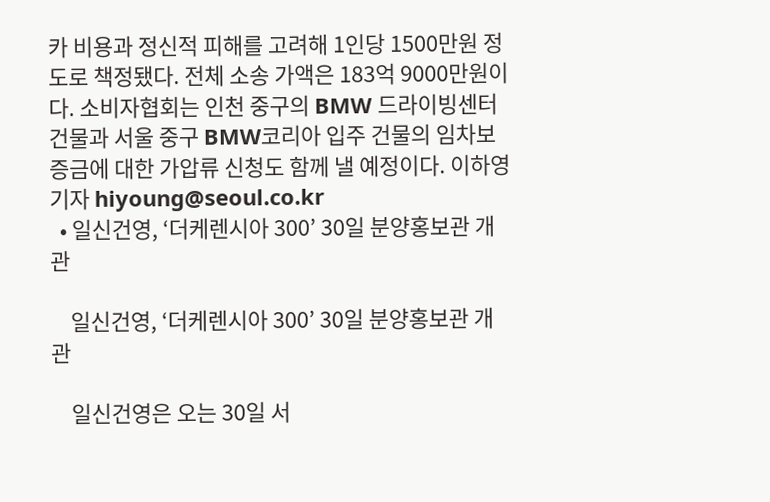카 비용과 정신적 피해를 고려해 1인당 1500만원 정도로 책정됐다. 전체 소송 가액은 183억 9000만원이다. 소비자협회는 인천 중구의 BMW 드라이빙센터 건물과 서울 중구 BMW코리아 입주 건물의 임차보증금에 대한 가압류 신청도 함께 낼 예정이다. 이하영 기자 hiyoung@seoul.co.kr
  • 일신건영, ‘더케렌시아 300’ 30일 분양홍보관 개관

    일신건영, ‘더케렌시아 300’ 30일 분양홍보관 개관

    일신건영은 오는 30일 서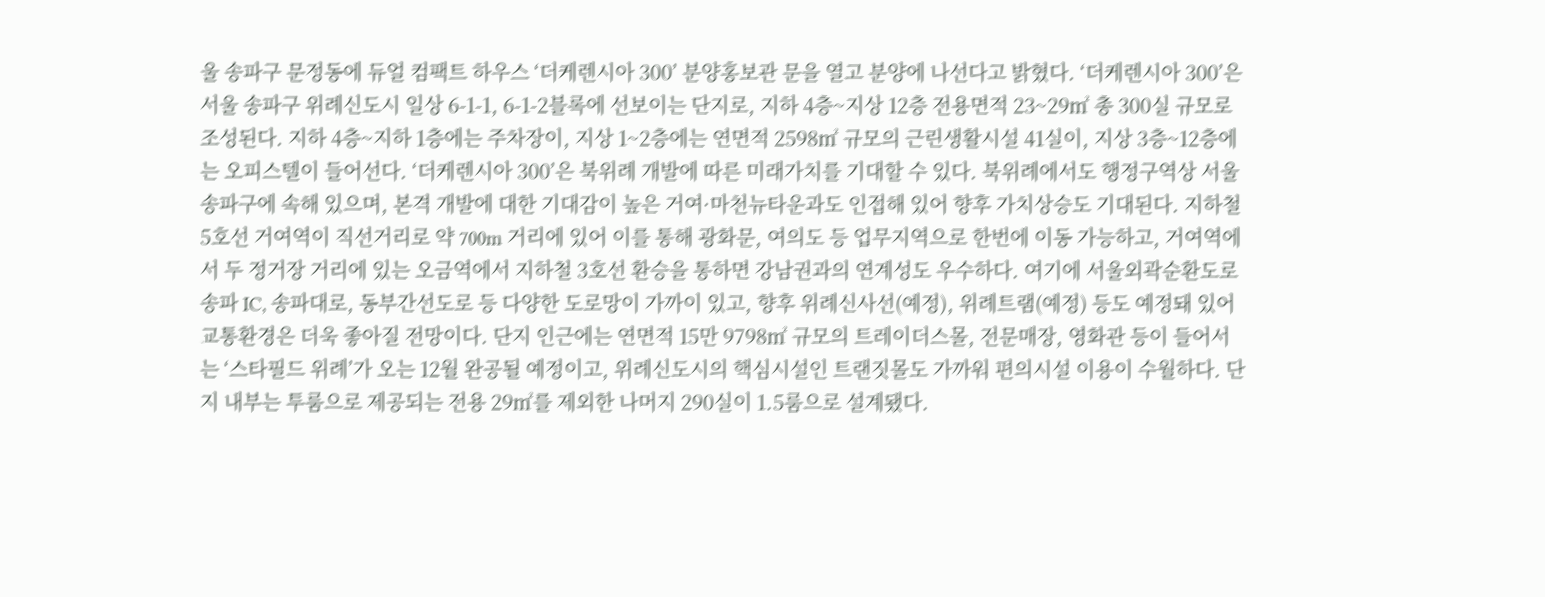울 송파구 문정동에 듀얼 컴팩트 하우스 ‘더케렌시아 300’ 분양홍보관 문을 열고 분양에 나선다고 밝혔다. ‘더케렌시아 300’은 서울 송파구 위례신도시 일상 6-1-1, 6-1-2블록에 선보이는 단지로, 지하 4층~지상 12층 전용면적 23~29㎡ 총 300실 규모로 조성된다. 지하 4층~지하 1층에는 주차장이, 지상 1~2층에는 연면적 2598㎡ 규모의 근린생활시설 41실이, 지상 3층~12층에는 오피스텔이 들어선다. ‘더케렌시아 300’은 북위례 개발에 따른 미래가치를 기대할 수 있다. 북위례에서도 행정구역상 서울 송파구에 속해 있으며, 본격 개발에 대한 기대감이 높은 거여·마천뉴타운과도 인접해 있어 향후 가치상승도 기대된다. 지하철 5호선 거여역이 직선거리로 약 700m 거리에 있어 이를 통해 광화문, 여의도 등 업무지역으로 한번에 이동 가능하고, 거여역에서 두 정거장 거리에 있는 오금역에서 지하철 3호선 환승을 통하면 강남권과의 연계성도 우수하다. 여기에 서울외곽순환도로 송파 IC, 송파대로, 동부간선도로 등 다양한 도로망이 가까이 있고, 향후 위례신사선(예정), 위례트램(예정) 등도 예정돼 있어 교통환경은 더욱 좋아질 전망이다. 단지 인근에는 연면적 15만 9798㎡ 규모의 트레이더스몰, 전문매장, 영화관 등이 들어서는 ‘스타필드 위례’가 오는 12월 완공될 예정이고, 위례신도시의 핵심시설인 트랜짓몰도 가까워 편의시설 이용이 수월하다. 단지 내부는 투룸으로 제공되는 전용 29㎡를 제외한 나머지 290실이 1.5룸으로 설계됐다.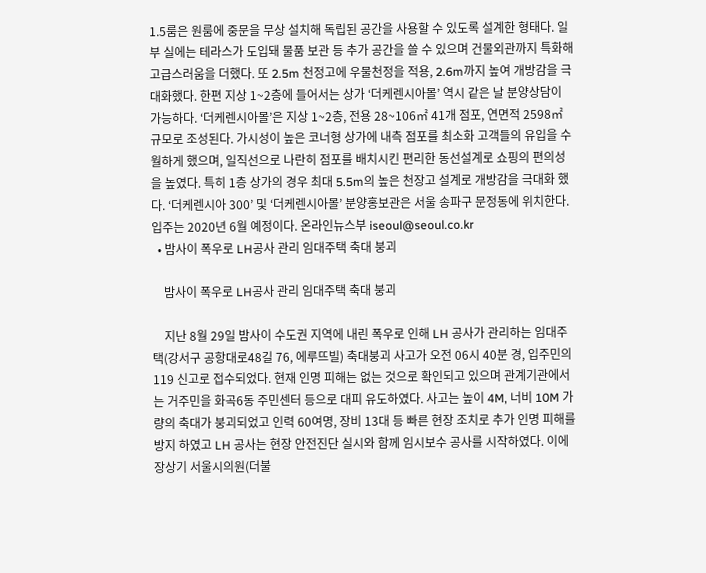1.5룸은 원룸에 중문을 무상 설치해 독립된 공간을 사용할 수 있도록 설계한 형태다. 일부 실에는 테라스가 도입돼 물품 보관 등 추가 공간을 쓸 수 있으며 건물외관까지 특화해 고급스러움을 더했다. 또 2.5m 천정고에 우물천정을 적용, 2.6m까지 높여 개방감을 극대화했다. 한편 지상 1~2층에 들어서는 상가 ‘더케렌시아몰’ 역시 같은 날 분양상담이 가능하다. ‘더케렌시아몰’은 지상 1~2층, 전용 28~106㎡ 41개 점포, 연면적 2598㎡ 규모로 조성된다. 가시성이 높은 코너형 상가에 내측 점포를 최소화 고객들의 유입을 수월하게 했으며, 일직선으로 나란히 점포를 배치시킨 편리한 동선설계로 쇼핑의 편의성을 높였다. 특히 1층 상가의 경우 최대 5.5m의 높은 천장고 설계로 개방감을 극대화 했다. ‘더케렌시아 300’ 및 ‘더케렌시아몰’ 분양홍보관은 서울 송파구 문정동에 위치한다. 입주는 2020년 6월 예정이다. 온라인뉴스부 iseoul@seoul.co.kr
  • 밤사이 폭우로 LH공사 관리 임대주택 축대 붕괴

    밤사이 폭우로 LH공사 관리 임대주택 축대 붕괴

    지난 8월 29일 밤사이 수도권 지역에 내린 폭우로 인해 LH 공사가 관리하는 임대주택(강서구 공항대로48길 76, 에루뜨빌) 축대붕괴 사고가 오전 06시 40분 경, 입주민의 119 신고로 접수되었다. 현재 인명 피해는 없는 것으로 확인되고 있으며 관계기관에서는 거주민을 화곡6동 주민센터 등으로 대피 유도하였다. 사고는 높이 4M, 너비 10M 가량의 축대가 붕괴되었고 인력 60여명, 장비 13대 등 빠른 현장 조치로 추가 인명 피해를 방지 하였고 LH 공사는 현장 안전진단 실시와 함께 임시보수 공사를 시작하였다. 이에 장상기 서울시의원(더불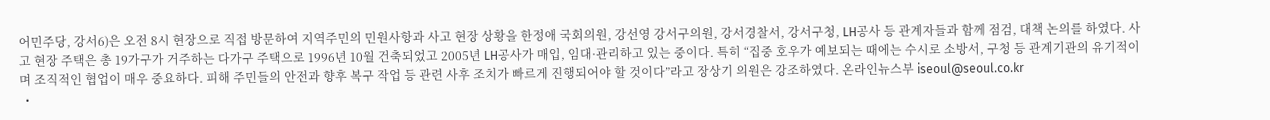어민주당, 강서6)은 오전 8시 현장으로 직접 방문하여 지역주민의 민원사항과 사고 현장 상황을 한정애 국회의원, 강선영 강서구의원, 강서경찰서, 강서구청, LH공사 등 관계자들과 함께 점검, 대책 논의를 하였다. 사고 현장 주택은 총 19가구가 거주하는 다가구 주택으로 1996년 10월 건축되었고 2005년 LH공사가 매입, 임대·관리하고 있는 중이다. 특히 “집중 호우가 예보되는 때에는 수시로 소방서, 구청 등 관계기관의 유기적이며 조직적인 협업이 매우 중요하다. 피해 주민들의 안전과 향후 복구 작업 등 관련 사후 조치가 빠르게 진행되어야 할 것이다”라고 장상기 의원은 강조하였다. 온라인뉴스부 iseoul@seoul.co.kr
  •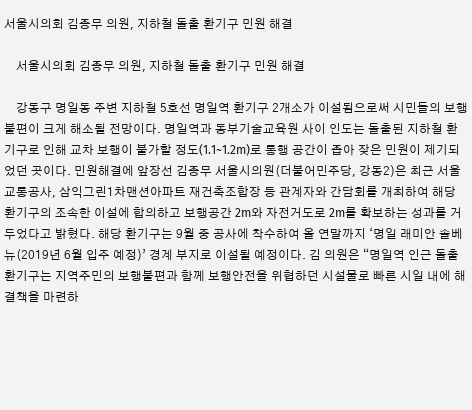서울시의회 김종무 의원, 지하철 돌출 환기구 민원 해결

    서울시의회 김종무 의원, 지하철 돌출 환기구 민원 해결

    강동구 명일동 주변 지하철 5호선 명일역 환기구 2개소가 이설됨으로써 시민들의 보행불편이 크게 해소될 전망이다. 명일역과 동부기술교육원 사이 인도는 돌출된 지하철 환기구로 인해 교차 보행이 불가할 정도(1.1~1.2m)로 통행 공간이 좁아 잦은 민원이 제기되었던 곳이다. 민원해결에 앞장선 김종무 서울시의원(더불어민주당, 강동2)은 최근 서울교통공사, 삼익그린1차맨션아파트 재건축조합장 등 관계자와 간담회를 개최하여 해당 환기구의 조속한 이설에 합의하고 보행공간 2m와 자전거도로 2m를 확보하는 성과를 거두었다고 밝혔다. 해당 환기구는 9월 중 공사에 착수하여 올 연말까지 ‘명일 래미안 솔베뉴(2019년 6월 입주 예정)’ 경계 부지로 이설될 예정이다. 김 의원은 “명일역 인근 돌출 환기구는 지역주민의 보행불편과 함께 보행안전을 위협하던 시설물로 빠른 시일 내에 해결책을 마련하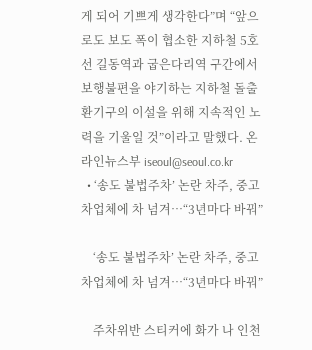게 되어 기쁘게 생각한다”며 “앞으로도 보도 폭이 협소한 지하철 5호선 길동역과 굽은다리역 구간에서 보행불편을 야기하는 지하철 돌출 환기구의 이설을 위해 지속적인 노력을 기울일 것”이라고 말했다. 온라인뉴스부 iseoul@seoul.co.kr
  • ‘송도 불법주차’ 논란 차주, 중고차업체에 차 넘겨…“3년마다 바꿔”

    ‘송도 불법주차’ 논란 차주, 중고차업체에 차 넘겨…“3년마다 바꿔”

    주차위반 스티커에 화가 나 인천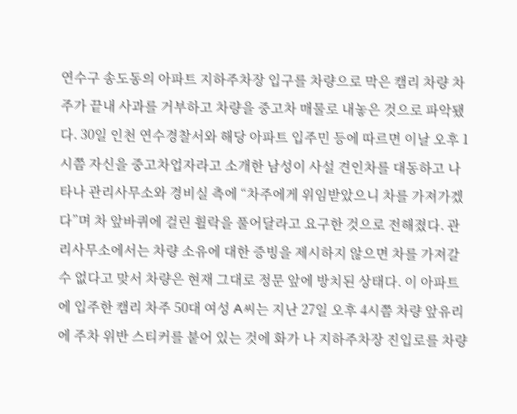연수구 송도동의 아파트 지하주차장 입구를 차량으로 막은 캠리 차량 차주가 끝내 사과를 거부하고 차량을 중고차 매물로 내놓은 것으로 파악됐다. 30일 인천 연수경찰서와 해당 아파트 입주민 등에 따르면 이날 오후 1시쯤 자신을 중고차업자라고 소개한 남성이 사설 견인차를 대동하고 나타나 관리사무소와 경비실 측에 “차주에게 위임받았으니 차를 가져가겠다”며 차 앞바퀴에 걸린 휠락을 풀어달라고 요구한 것으로 전해졌다. 관리사무소에서는 차량 소유에 대한 증빙을 제시하지 않으면 차를 가져갈 수 없다고 맞서 차량은 현재 그대로 정문 앞에 방치된 상태다. 이 아파트에 입주한 캠리 차주 50대 여성 A씨는 지난 27일 오후 4시쯤 차량 앞유리에 주차 위반 스티커를 붙어 있는 것에 화가 나 지하주차장 진입로를 차량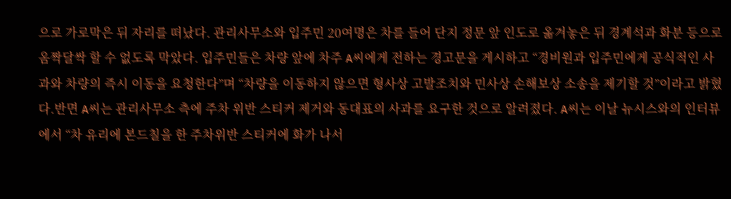으로 가로막은 뒤 자리를 떠났다. 관리사무소와 입주민 20여명은 차를 들어 단지 정문 앞 인도로 옮겨놓은 뒤 경계석과 화분 등으로 옴짝달싹 할 수 없도록 막았다. 입주민들은 차량 앞에 차주 A씨에게 전하는 경고문을 게시하고 “경비원과 입주민에게 공식적인 사과와 차량의 즉시 이동을 요청한다”며 “차량을 이동하지 않으면 형사상 고발조치와 민사상 손해보상 소송을 제기할 것”이라고 밝혔다.반면 A씨는 관리사무소 측에 주차 위반 스티커 제거와 동대표의 사과를 요구한 것으로 알려졌다. A씨는 이날 뉴시스와의 인터뷰에서 “차 유리에 본드칠을 한 주차위반 스티커에 화가 나서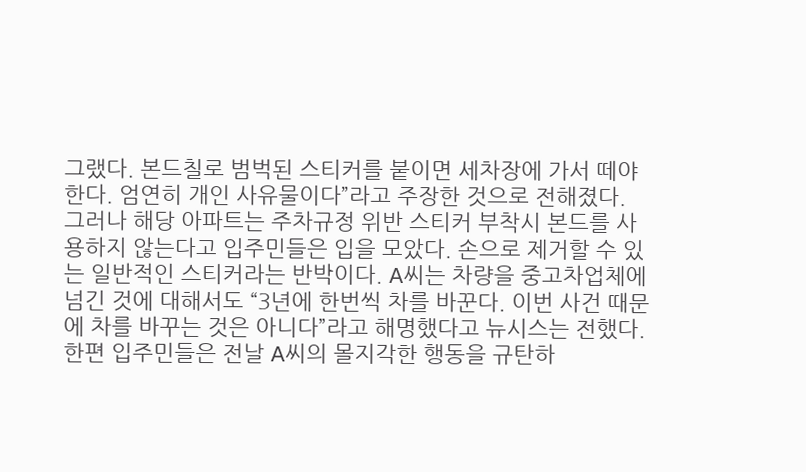그랬다. 본드칠로 범벅된 스티커를 붙이면 세차장에 가서 떼야 한다. 엄연히 개인 사유물이다”라고 주장한 것으로 전해졌다. 그러나 해당 아파트는 주차규정 위반 스티커 부착시 본드를 사용하지 않는다고 입주민들은 입을 모았다. 손으로 제거할 수 있는 일반적인 스티커라는 반박이다. A씨는 차량을 중고차업체에 넘긴 것에 대해서도 “3년에 한번씩 차를 바꾼다. 이번 사건 때문에 차를 바꾸는 것은 아니다”라고 해명했다고 뉴시스는 전했다. 한편 입주민들은 전날 A씨의 몰지각한 행동을 규탄하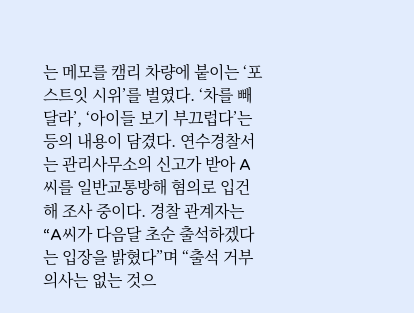는 메모를 캠리 차량에 붙이는 ‘포스트잇 시위’를 벌였다. ‘차를 빼달라’, ‘아이들 보기 부끄럽다’는 등의 내용이 담겼다. 연수경찰서는 관리사무소의 신고가 받아 A씨를 일반교통방해 혐의로 입건해 조사 중이다. 경찰 관계자는 “A씨가 다음달 초순 출석하겠다는 입장을 밝혔다”며 “출석 거부 의사는 없는 것으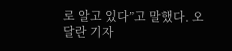로 알고 있다”고 말했다. 오달란 기자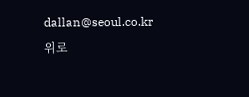dallan@seoul.co.kr
위로